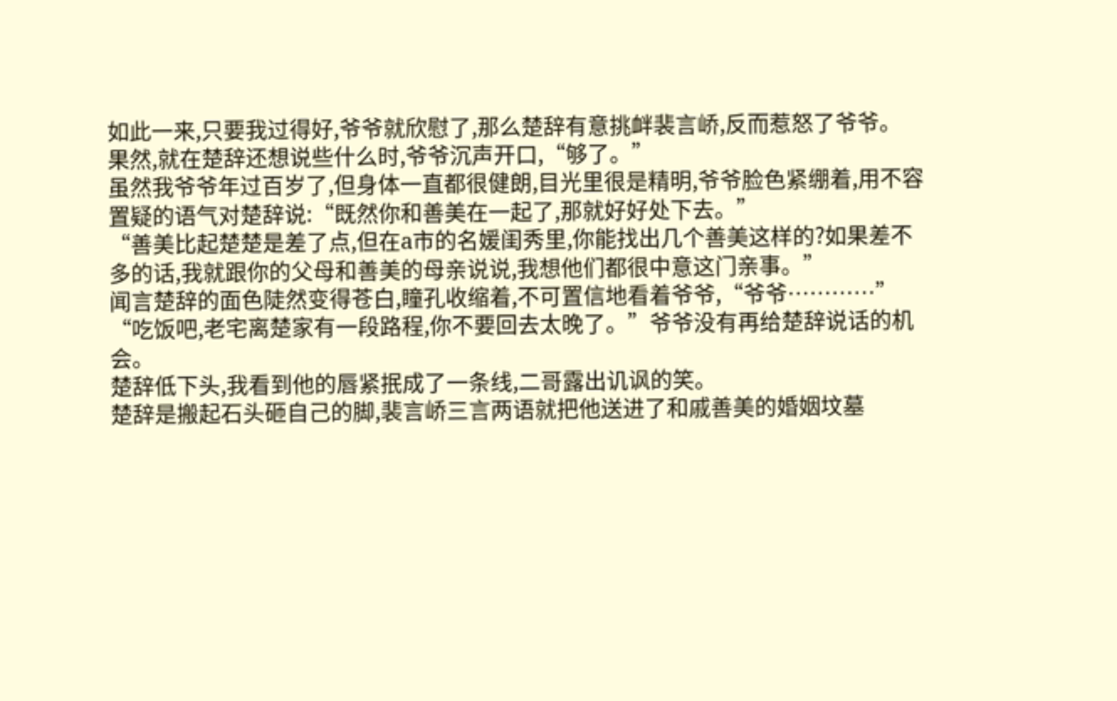如此一来,只要我过得好,爷爷就欣慰了,那么楚辞有意挑衅裴言峤,反而惹怒了爷爷。
果然,就在楚辞还想说些什么时,爷爷沉声开口,“够了。”
虽然我爷爷年过百岁了,但身体一直都很健朗,目光里很是精明,爷爷脸色紧绷着,用不容置疑的语气对楚辞说:“既然你和善美在一起了,那就好好处下去。”
“善美比起楚楚是差了点,但在a市的名媛闺秀里,你能找出几个善美这样的?如果差不多的话,我就跟你的父母和善美的母亲说说,我想他们都很中意这门亲事。”
闻言楚辞的面色陡然变得苍白,瞳孔收缩着,不可置信地看着爷爷,“爷爷…………”
“吃饭吧,老宅离楚家有一段路程,你不要回去太晚了。”爷爷没有再给楚辞说话的机会。
楚辞低下头,我看到他的唇紧抿成了一条线,二哥露出讥讽的笑。
楚辞是搬起石头砸自己的脚,裴言峤三言两语就把他送进了和戚善美的婚姻坟墓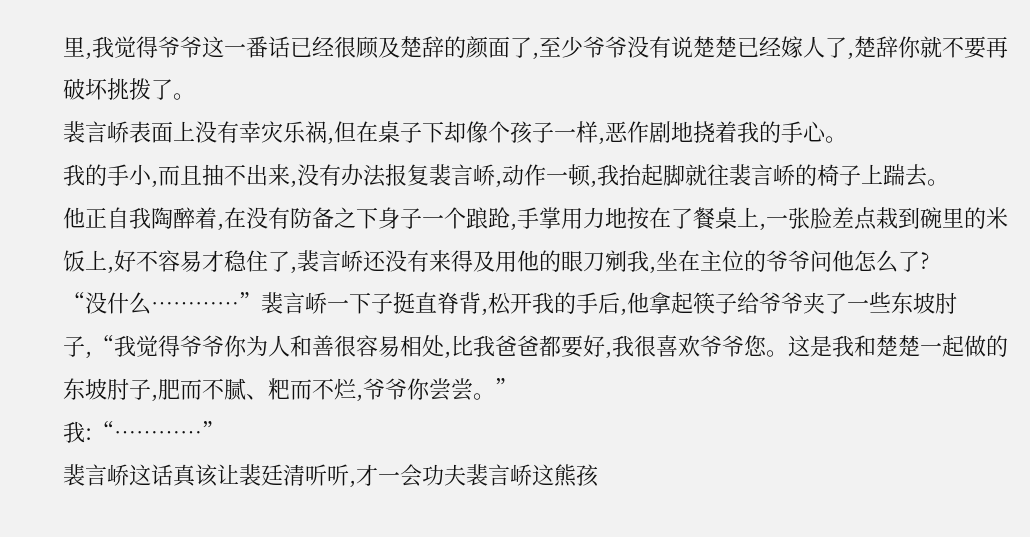里,我觉得爷爷这一番话已经很顾及楚辞的颜面了,至少爷爷没有说楚楚已经嫁人了,楚辞你就不要再破坏挑拨了。
裴言峤表面上没有幸灾乐祸,但在桌子下却像个孩子一样,恶作剧地挠着我的手心。
我的手小,而且抽不出来,没有办法报复裴言峤,动作一顿,我抬起脚就往裴言峤的椅子上踹去。
他正自我陶醉着,在没有防备之下身子一个踉跄,手掌用力地按在了餐桌上,一张脸差点栽到碗里的米饭上,好不容易才稳住了,裴言峤还没有来得及用他的眼刀剜我,坐在主位的爷爷问他怎么了?
“没什么…………”裴言峤一下子挺直脊背,松开我的手后,他拿起筷子给爷爷夹了一些东坡肘子,“我觉得爷爷你为人和善很容易相处,比我爸爸都要好,我很喜欢爷爷您。这是我和楚楚一起做的东坡肘子,肥而不腻、粑而不烂,爷爷你尝尝。”
我:“…………”
裴言峤这话真该让裴廷清听听,才一会功夫裴言峤这熊孩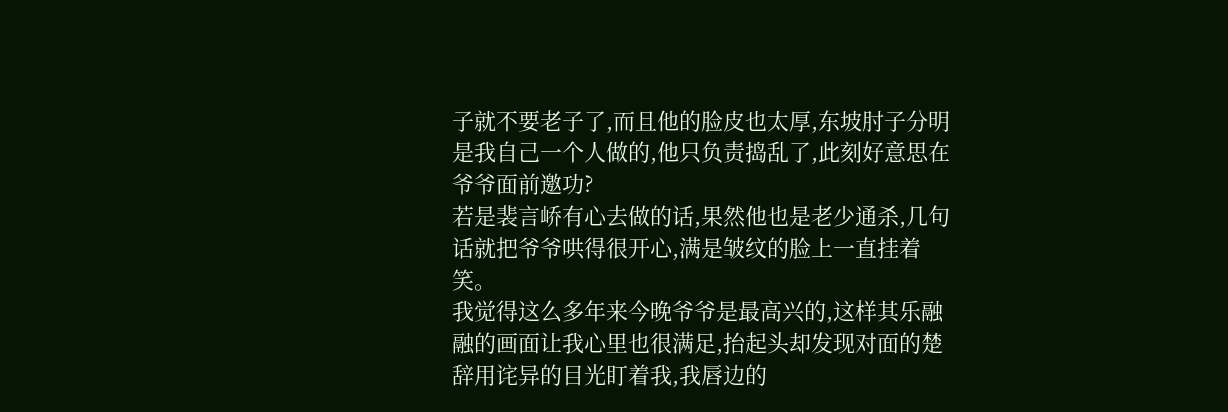子就不要老子了,而且他的脸皮也太厚,东坡肘子分明是我自己一个人做的,他只负责捣乱了,此刻好意思在爷爷面前邀功?
若是裴言峤有心去做的话,果然他也是老少通杀,几句话就把爷爷哄得很开心,满是皱纹的脸上一直挂着笑。
我觉得这么多年来今晚爷爷是最高兴的,这样其乐融融的画面让我心里也很满足,抬起头却发现对面的楚辞用诧异的目光盯着我,我唇边的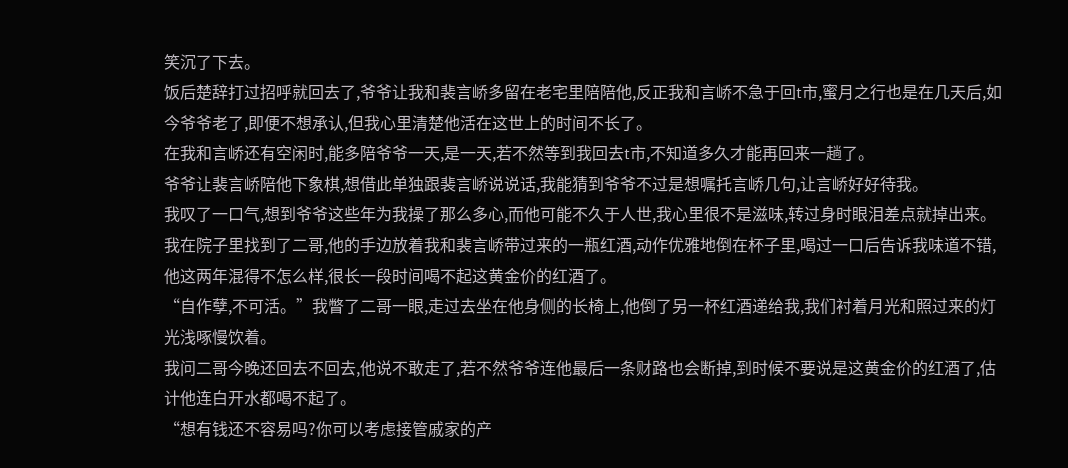笑沉了下去。
饭后楚辞打过招呼就回去了,爷爷让我和裴言峤多留在老宅里陪陪他,反正我和言峤不急于回t市,蜜月之行也是在几天后,如今爷爷老了,即便不想承认,但我心里清楚他活在这世上的时间不长了。
在我和言峤还有空闲时,能多陪爷爷一天,是一天,若不然等到我回去t市,不知道多久才能再回来一趟了。
爷爷让裴言峤陪他下象棋,想借此单独跟裴言峤说说话,我能猜到爷爷不过是想嘱托言峤几句,让言峤好好待我。
我叹了一口气,想到爷爷这些年为我操了那么多心,而他可能不久于人世,我心里很不是滋味,转过身时眼泪差点就掉出来。
我在院子里找到了二哥,他的手边放着我和裴言峤带过来的一瓶红酒,动作优雅地倒在杯子里,喝过一口后告诉我味道不错,他这两年混得不怎么样,很长一段时间喝不起这黄金价的红酒了。
“自作孽,不可活。”我瞥了二哥一眼,走过去坐在他身侧的长椅上,他倒了另一杯红酒递给我,我们衬着月光和照过来的灯光浅啄慢饮着。
我问二哥今晚还回去不回去,他说不敢走了,若不然爷爷连他最后一条财路也会断掉,到时候不要说是这黄金价的红酒了,估计他连白开水都喝不起了。
“想有钱还不容易吗?你可以考虑接管戚家的产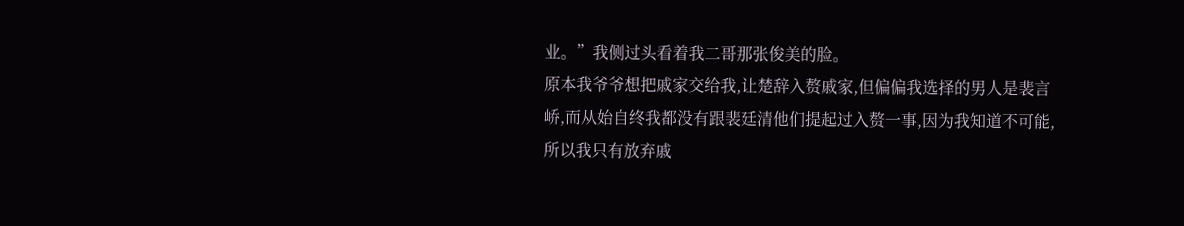业。”我侧过头看着我二哥那张俊美的脸。
原本我爷爷想把戚家交给我,让楚辞入赘戚家,但偏偏我选择的男人是裴言峤,而从始自终我都没有跟裴廷清他们提起过入赘一事,因为我知道不可能,所以我只有放弃戚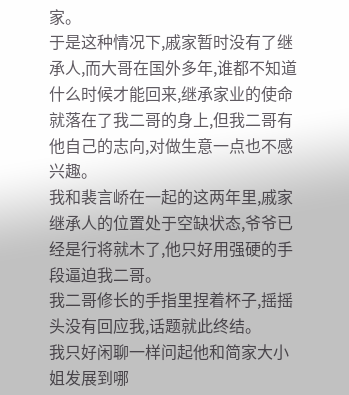家。
于是这种情况下,戚家暂时没有了继承人,而大哥在国外多年,谁都不知道什么时候才能回来,继承家业的使命就落在了我二哥的身上,但我二哥有他自己的志向,对做生意一点也不感兴趣。
我和裴言峤在一起的这两年里,戚家继承人的位置处于空缺状态,爷爷已经是行将就木了,他只好用强硬的手段逼迫我二哥。
我二哥修长的手指里捏着杯子,摇摇头没有回应我,话题就此终结。
我只好闲聊一样问起他和简家大小姐发展到哪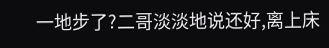一地步了?二哥淡淡地说还好,离上床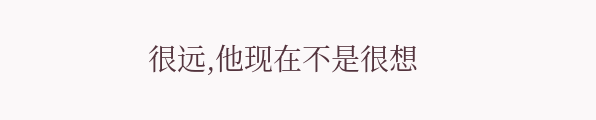很远,他现在不是很想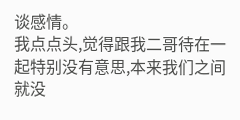谈感情。
我点点头,觉得跟我二哥待在一起特别没有意思,本来我们之间就没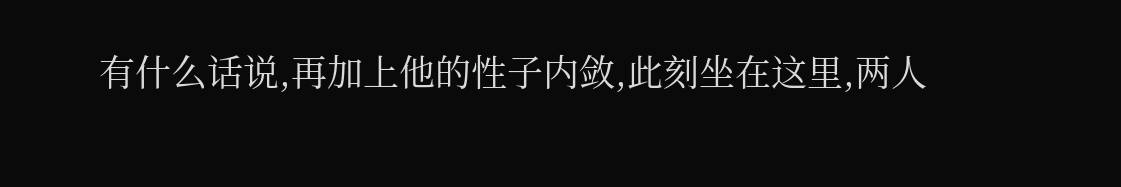有什么话说,再加上他的性子内敛,此刻坐在这里,两人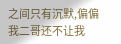之间只有沉默,偏偏我二哥还不让我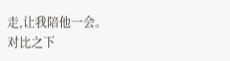走,让我陪他一会。
对比之下